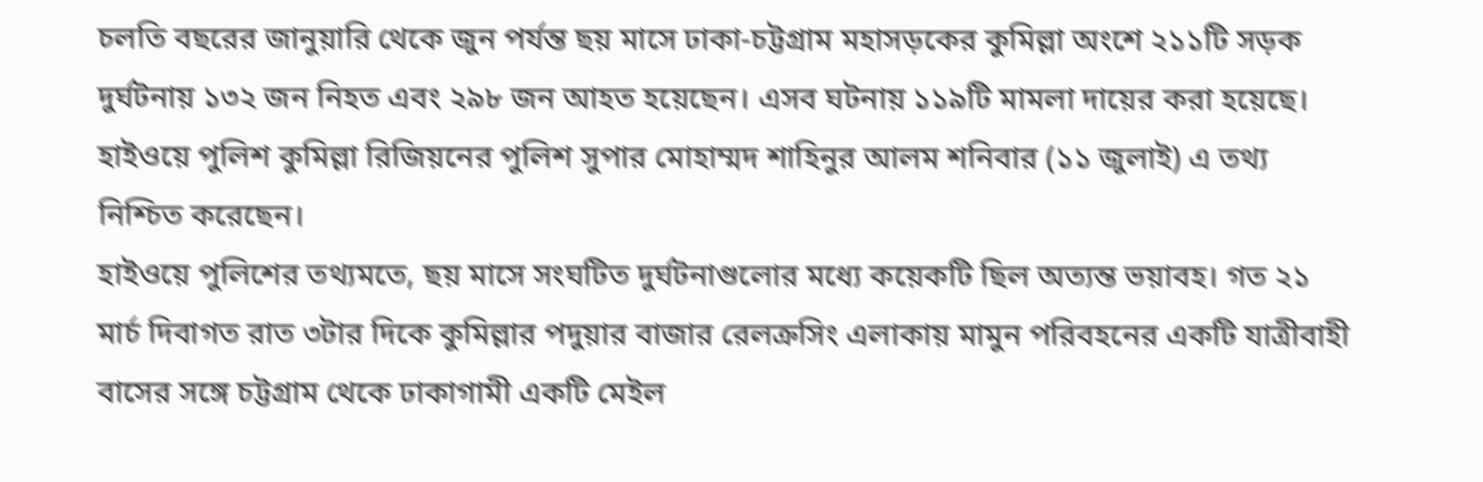চলতি বছরের জানুয়ারি থেকে জুন পর্যন্ত ছয় মাসে ঢাকা-চট্টগ্রাম মহাসড়কের কুমিল্লা অংশে ২১১টি সড়ক দুর্ঘটনায় ১৩২ জন নিহত এবং ২৯৮ জন আহত হয়েছেন। এসব ঘটনায় ১১৯টি মামলা দায়ের করা হয়েছে।
হাইওয়ে পুলিশ কুমিল্লা রিজিয়নের পুলিশ সুপার মোহাম্মদ শাহিনুর আলম শনিবার (১১ জুলাই) এ তথ্য নিশ্চিত করেছেন।
হাইওয়ে পুলিশের তথ্যমতে, ছয় মাসে সংঘটিত দুর্ঘটনাগুলোর মধ্যে কয়েকটি ছিল অত্যন্ত ভয়াবহ। গত ২১ মার্চ দিবাগত রাত ৩টার দিকে কুমিল্লার পদুয়ার বাজার রেলক্রসিং এলাকায় মামুন পরিবহনের একটি যাত্রীবাহী বাসের সঙ্গে চট্টগ্রাম থেকে ঢাকাগামী একটি মেইল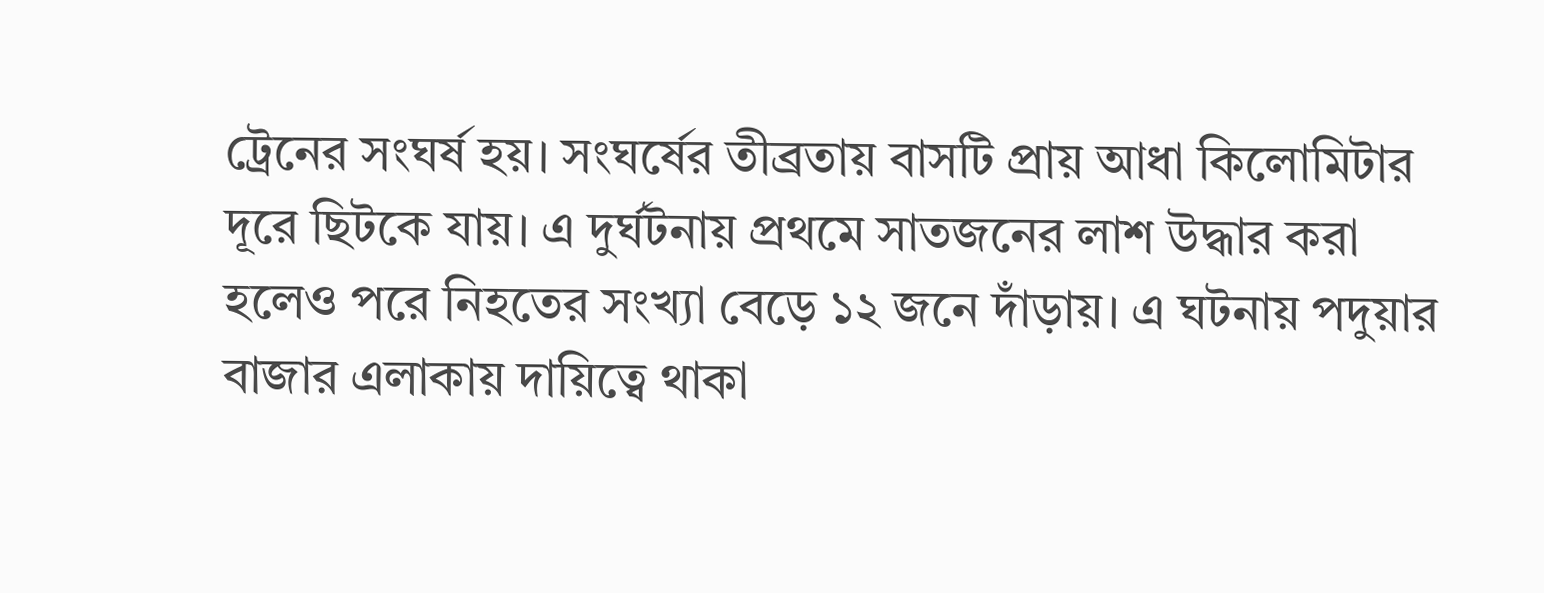ট্রেনের সংঘর্ষ হয়। সংঘর্ষের তীব্রতায় বাসটি প্রায় আধা কিলোমিটার দূরে ছিটকে যায়। এ দুর্ঘটনায় প্রথমে সাতজনের লাশ উদ্ধার করা হলেও পরে নিহতের সংখ্যা বেড়ে ১২ জনে দাঁড়ায়। এ ঘটনায় পদুয়ার বাজার এলাকায় দায়িত্বে থাকা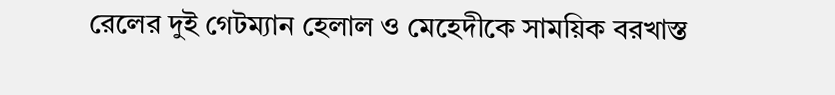রেলের দুই গেটম্যান হেলাল ও মেহেদীকে সাময়িক বরখাস্ত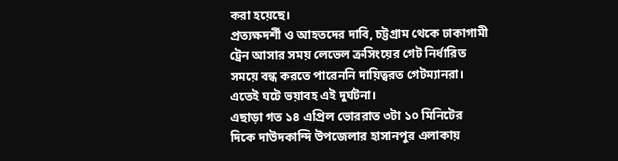করা হয়েছে।
প্রত্যক্ষদর্শী ও আহতদের দাবি, চট্টগ্রাম থেকে ঢাকাগামী ট্রেন আসার সময় লেভেল ক্রসিংয়ের গেট নির্ধারিত সময়ে বন্ধ করতে পারেননি দায়িত্বরত গেটম্যানরা। এতেই ঘটে ভয়াবহ এই দুর্ঘটনা।
এছাড়া গত ১৪ এপ্রিল ভোররাত ৩টা ১০ মিনিটের দিকে দাউদকান্দি উপজেলার হাসানপুর এলাকায়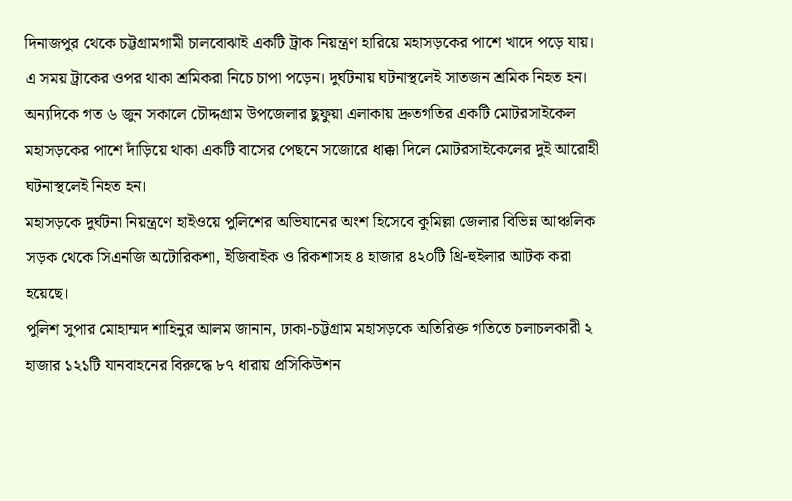দিনাজপুর থেকে চট্টগ্রামগামী চালবোঝাই একটি ট্রাক নিয়ন্ত্রণ হারিয়ে মহাসড়কের পাশে খাদে পড়ে যায়। এ সময় ট্রাকের ওপর থাকা শ্রমিকরা নিচে চাপা পড়েন। দুর্ঘটনায় ঘটনাস্থলেই সাতজন শ্রমিক নিহত হন।
অন্যদিকে গত ৬ জুন সকালে চৌদ্দগ্রাম উপজেলার ছুফুয়া এলাকায় দ্রুতগতির একটি মোটরসাইকেল মহাসড়কের পাশে দাঁড়িয়ে থাকা একটি বাসের পেছনে সজোরে ধাক্কা দিলে মোটরসাইকেলের দুই আরোহী ঘটনাস্থলেই নিহত হন।
মহাসড়কে দুর্ঘটনা নিয়ন্ত্রণে হাইওয়ে পুলিশের অভিযানের অংশ হিসেবে কুমিল্লা জেলার বিভিন্ন আঞ্চলিক সড়ক থেকে সিএনজি অটোরিকশা, ইজিবাইক ও রিকশাসহ ৪ হাজার ৪২০টি থ্রি-হুইলার আটক করা হয়েছে।
পুলিশ সুপার মোহাম্মদ শাহিনুর আলম জানান, ঢাকা-চট্টগ্রাম মহাসড়কে অতিরিক্ত গতিতে চলাচলকারী ২ হাজার ১২১টি যানবাহনের বিরুদ্ধে ৮৭ ধারায় প্রসিকিউশন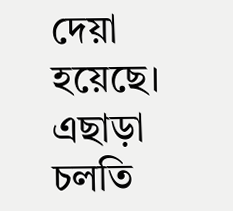দেয়া হয়েছে। এছাড়া চলতি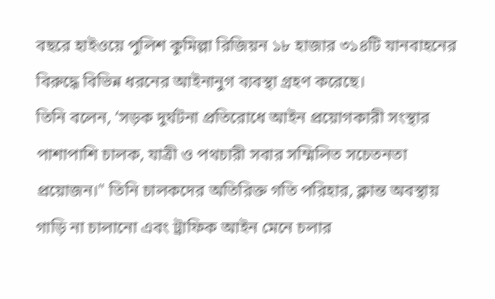বছরে হাইওয়ে পুলিশ কুমিল্লা রিজিয়ন ১৮ হাজার ৩১৪টি যানবাহনের বিরুদ্ধে বিভিন্ন ধরনের আইনানুগ ব্যবস্থা গ্রহণ করেছে।
তিনি বলেন, ‘সড়ক দুর্ঘটনা প্রতিরোধে আইন প্রয়োগকারী সংস্থার পাশাপাশি চালক, যাত্রী ও পথচারী সবার সম্মিলিত সচেতনতা প্রয়োজন।" তিনি চালকদের অতিরিক্ত গতি পরিহার, ক্লান্ত অবস্থায় গাড়ি না চালানো এবং ট্রাফিক আইন মেনে চলার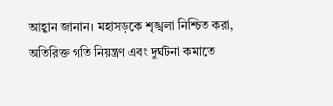আহ্বান জানান। মহাসড়কে শৃঙ্খলা নিশ্চিত করা, অতিরিক্ত গতি নিয়ন্ত্রণ এবং দুর্ঘটনা কমাতে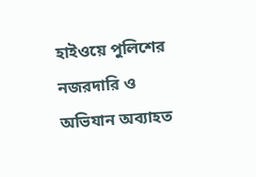হাইওয়ে পুলিশের নজরদারি ও অভিযান অব্যাহত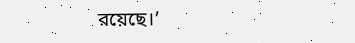রয়েছে।’